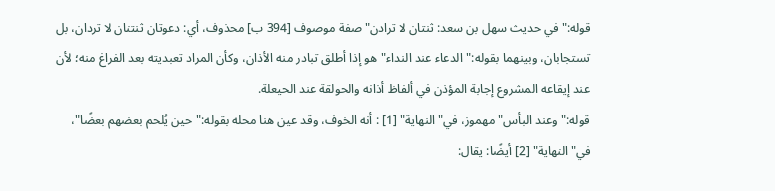قوله:"في حديث سهل بن سعد: ثنتان لا ترادن"صفة موصوف [394 ب] محذوف، أي: دعوتان ثنتنان لا تردان، بل تستجابان، وبينهما بقوله:"الدعاء عند النداء"هو إذا أطلق تبادر منه الأذان، وكأن المراد تعبديته بعد الفراغ منه؛ لأن عند إيقاعه المشروع إجابة المؤذن في ألفاظ أذانه والحولقة عند الحيعلة.
قوله:"وعند البأس"مهموز، في"النهاية" [1] : أنه الخوف، وقد عين هنا محله بقوله:"حين يُلحم بعضهم بعضًا"، في"النهاية" [2] أيضًا: يقال: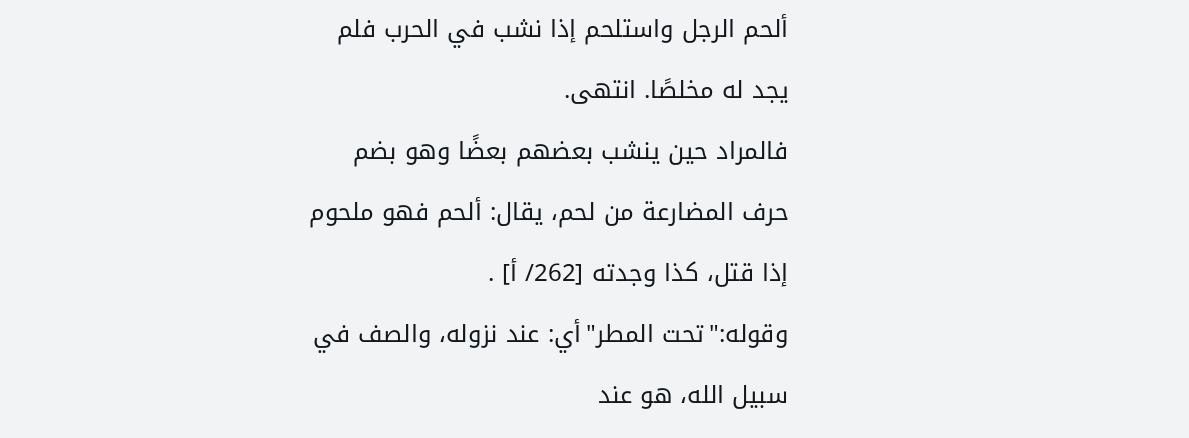ألحم الرجل واستلحم إذا نشب في الحرب فلم يجد له مخلصًا. انتهى.
فالمراد حين ينشب بعضهم بعضًا وهو بضم حرف المضارعة من لحم، يقال: ألحم فهو ملحوم إذا قتل، كذا وجدته [262/ أ] .
وقوله:"تحت المطر"أي: عند نزوله، والصف في سبيل الله، هو عند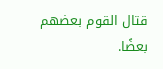قتال القوم بعضهم بعضًا.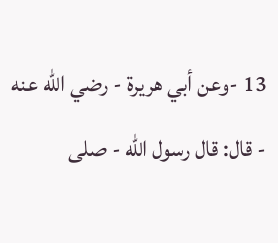13 -وعن أبي هريرة - رضي الله عنه - قال: قال رسول الله - صلى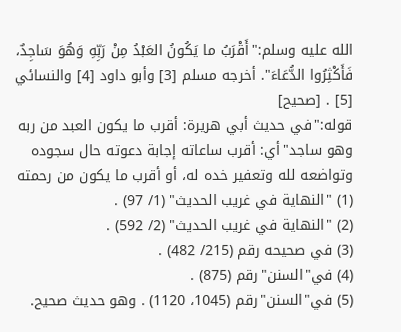الله عليه وسلم:"أَقْرَبُ ما يَكُونُ العَبْدُ مِنْ رَبِّهِ وَهُوَ سَاجِدٌ، فَأَكْثِرُوا الدُّعَاءَ". أخرجه مسلم [3] وأبو داود [4] والنسائي [5] . [صحيح]
قوله:"في حديث أبي هريرة: أقرب ما يكون العبد من ربه وهو ساجد"أي: أقرب ساعاته إجابة دعوته حال سجوده وتواضعه لله وتعفير خده له، أو أقرب ما يكون من رحمته
(1) "النهاية في غريب الحديث" (1/ 97) .
(2) "النهاية في غريب الحديث" (2/ 592) .
(3) في صحيحه رقم (215/ 482) .
(4) في"السنن"رقم (875) .
(5) في"السنن"رقم (1045، 1120) . وهو حديث صحيح.